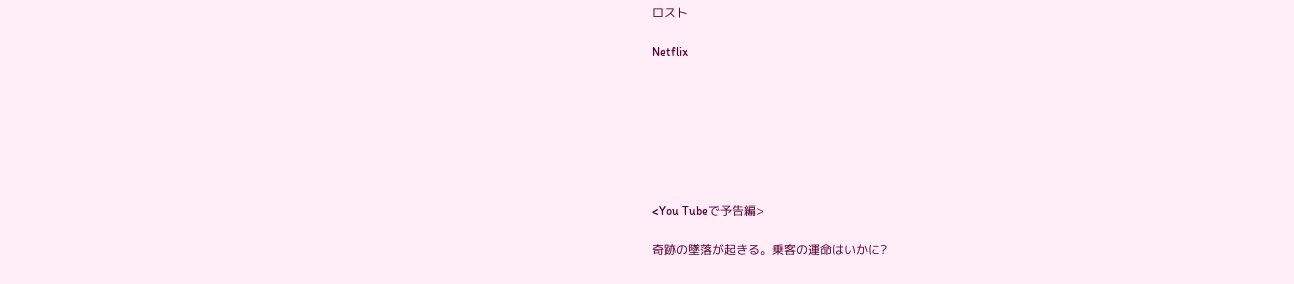ロスト

Netflix







<You Tubeで予告編>

奇跡の墜落が起きる。乗客の運命はいかに?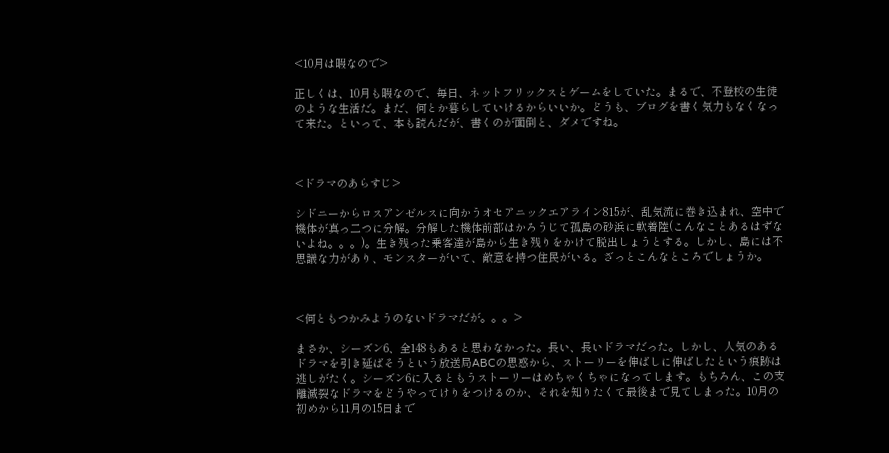<10月は暇なので>

正しくは、10月も暇なので、毎日、ネットフリックスとゲームをしていた。まるで、不登校の生徒のような生活だ。まだ、何とか暮らしていけるからいいか。どうも、ブログを書く気力もなくなって来た。といって、本も読んだが、書くのが面倒と、ダメですね。



<ドラマのあらすじ>

シドニーからロスアンゼルスに向かうオセアニックエアライン815が、乱気流に巻き込まれ、空中で機体が真っ二つに分解。分解した機体前部はかろうじて孤島の砂浜に軟着陸(こんなことあるはずないよね。。。)。生き残った乗客達が島から生き残りをかけて脱出しょうとする。しかし、島には不思議な力があり、モンスターがいて、敵意を持つ住民がいる。ざっとこんなところでしょうか。



<何ともつかみようのないドラマだが。。。>

まさか、シーズン6、全148もあると思わなかった。長い、長いドラマだった。しかし、人気のあるドラマを引き延ばそうという放送局ABCの思惑から、ストーリーを伸ばしに伸ばしたという痕跡は逃しがたく。シーズン6に入るともうストーリーはめちゃくちゃになってします。もちろん、この支離滅裂なドラマをどうやってけりをつけるのか、それを知りたくて最後まで見てしまった。10月の初めから11月の15日まで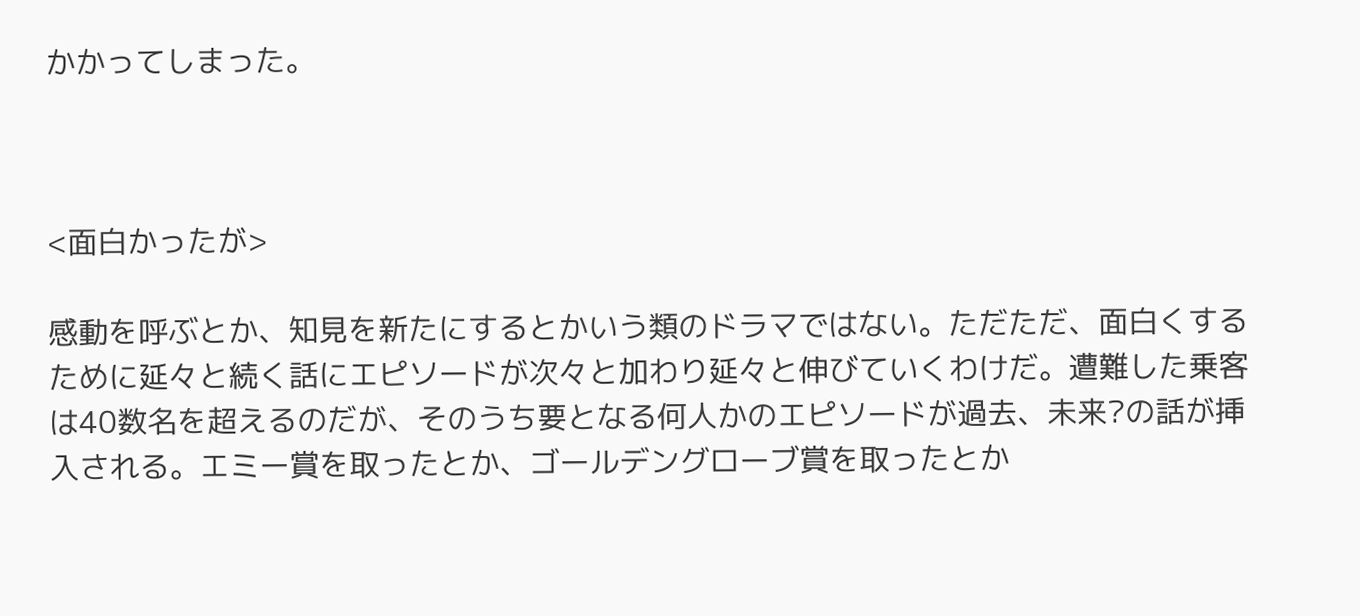かかってしまった。



<面白かったが>

感動を呼ぶとか、知見を新たにするとかいう類のドラマではない。ただただ、面白くするために延々と続く話にエピソードが次々と加わり延々と伸びていくわけだ。遭難した乗客は40数名を超えるのだが、そのうち要となる何人かのエピソードが過去、未来?の話が挿入される。エミー賞を取ったとか、ゴールデングローブ賞を取ったとか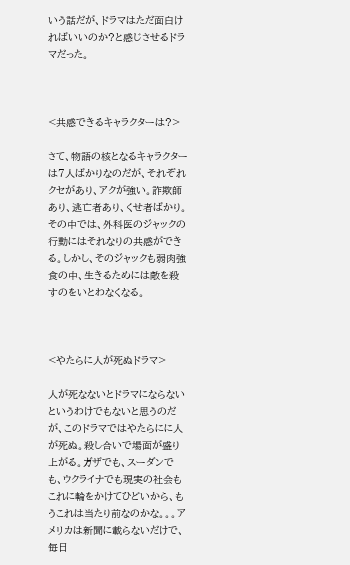いう話だが、ドラマはただ面白ければいいのか?と感じさせるドラマだった。



<共感できるキャラクターは?>

さて、物語の核となるキャラクターは7人ばかりなのだが、それぞれクセがあり、アクが強い。詐欺師あり、逃亡者あり、くせ者ばかり。その中では、外科医のジャックの行動にはそれなりの共感ができる。しかし、そのジャックも弱肉強食の中、生きるためには敵を殺すのをいとわなくなる。



<やたらに人が死ぬドラマ>

人が死なないとドラマにならないというわけでもないと思うのだが、このドラマではやたらにに人が死ぬ。殺し合いで場面が盛り上がる。ガザでも、スーダンでも、ウクライナでも現実の社会もこれに輪をかけてひどいから、もうこれは当たり前なのかな。。。アメリカは新聞に載らないだけで、毎日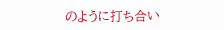のように打ち合い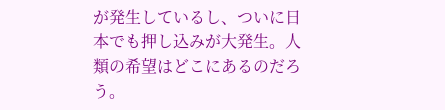が発生しているし、ついに日本でも押し込みが大発生。人類の希望はどこにあるのだろう。